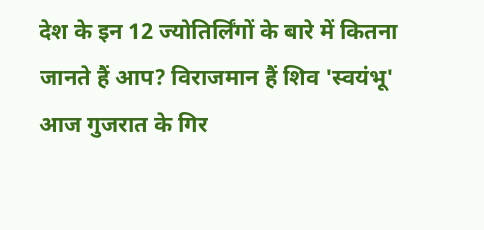देश के इन 12 ज्योतिर्लिंगों के बारे में कितना जानते हैं आप? विराजमान हैं शिव 'स्वयंभू'
आज गुजरात के गिर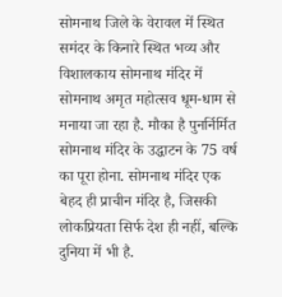सोमनाथ जिले के वेरावल में स्थित समंदर के किनारे स्थित भव्य और विशालकाय सोमनाथ मंदिर में सोमनाथ अमृत महोत्सव धूम-धाम से मनाया जा रहा है. मौका है पुनर्निर्मित सोमनाथ मंदिर के उद्धाटन के 75 वर्ष का पूरा होना. सोमनाथ मंदिर एक बेहद ही प्राचीन मंदिर है, जिसकी लोकप्रियता सिर्फ देश ही नहीं, बल्कि दुनिया में भी है.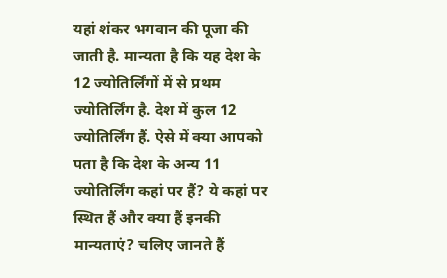यहां शंकर भगवान की पूजा की जाती है. मान्यता है कि यह देश के 12 ज्योतिर्लिंगों में से प्रथम ज्योतिर्लिंग है. देश में कुल 12 ज्योतिर्लिंग हैं. ऐसे में क्या आपको पता है कि देश के अन्य 11 ज्योतिर्लिंग कहां पर हैं? ये कहां पर स्थित हैं और क्या हैं इनकी मान्यताएं? चलिए जानते हैं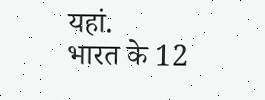यहां.
भारत के 12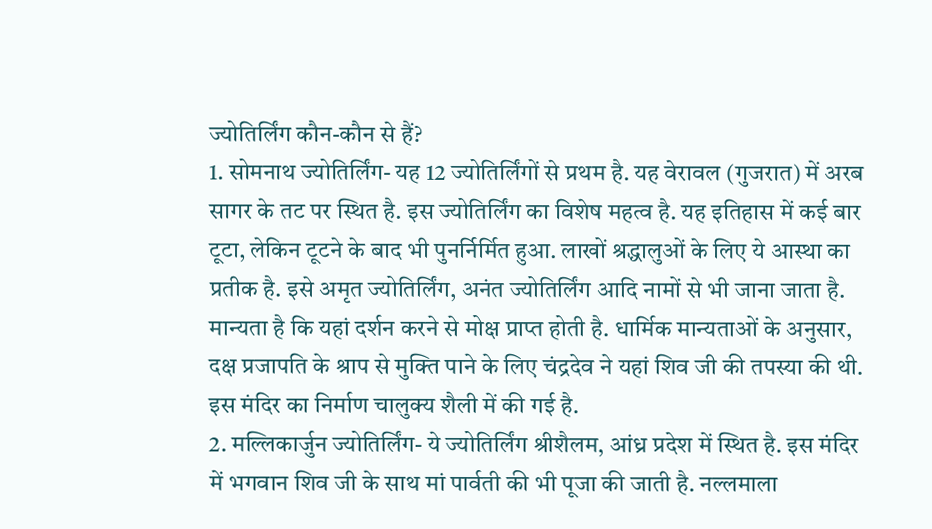ज्योतिर्लिंग कौन-कौन से हैं?
1. सोमनाथ ज्योतिर्लिंग- यह 12 ज्योतिर्लिंगों से प्रथम है. यह वेरावल (गुजरात) में अरब सागर के तट पर स्थित है. इस ज्योतिर्लिंग का विशेष महत्व है. यह इतिहास में कई बार टूटा, लेकिन टूटने के बाद भी पुनर्निर्मित हुआ. लाखों श्रद्धालुओं के लिए ये आस्था का प्रतीक है. इसे अमृत ज्योतिर्लिंग, अनंत ज्योतिर्लिंग आदि नामों से भी जाना जाता है. मान्यता है कि यहां दर्शन करने से मोक्ष प्राप्त होती है. धार्मिक मान्यताओं के अनुसार, दक्ष प्रजापति के श्राप से मुक्ति पाने के लिए चंद्रदेव ने यहां शिव जी की तपस्या की थी. इस मंदिर का निर्माण चालुक्य शैली में की गई है.
2. मल्लिकार्जुन ज्योतिर्लिंग- ये ज्योतिर्लिंग श्रीशैलम, आंध्र प्रदेश में स्थित है. इस मंदिर में भगवान शिव जी के साथ मां पार्वती की भी पूजा की जाती है. नल्लमाला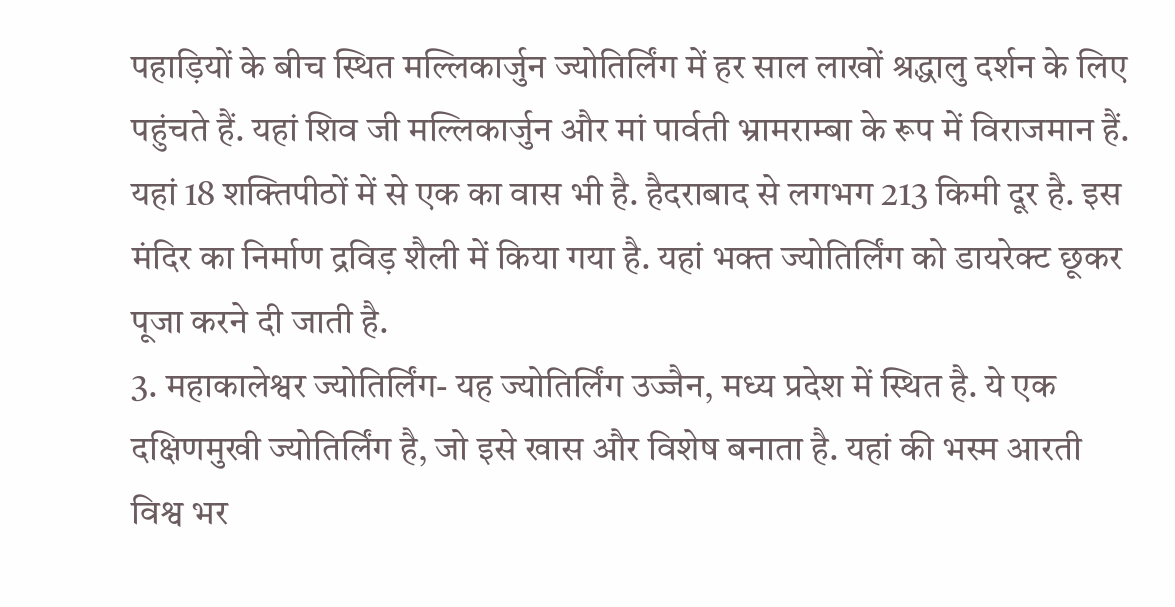पहाड़ियों के बीच स्थित मल्लिकार्जुन ज्योतिर्लिंग में हर साल लाखों श्रद्धालु दर्शन के लिए पहुंचते हैं. यहां शिव जी मल्लिकार्जुन और मां पार्वती भ्रामराम्बा के रूप में विराजमान हैं. यहां 18 शक्तिपीठों में से एक का वास भी है. हैदराबाद से लगभग 213 किमी दूर है. इस मंदिर का निर्माण द्रविड़ शैली में किया गया है. यहां भक्त ज्योतिर्लिंग को डायरेक्ट छूकर पूजा करने दी जाती है.
3. महाकालेश्वर ज्योतिर्लिंग- यह ज्योतिर्लिंग उज्जैन, मध्य प्रदेश में स्थित है. ये एक दक्षिणमुखी ज्योतिर्लिंग है, जो इसे खास और विशेष बनाता है. यहां की भस्म आरती विश्व भर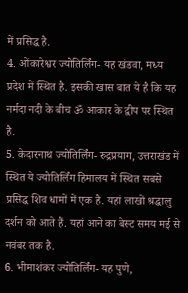में प्रसिद्ध है.
4. ओंकारेश्वर ज्योतिर्लिंग- यह खंडवा, मध्य प्रदेश में स्थित है. इसकी खास बात ये है कि यह नर्मदा नदी के बीच ॐ आकार के द्वीप पर स्थित है.
5. केदारनाथ ज्योतिर्लिंग- रुद्रप्रयाग, उत्तराखंड में स्थित ये ज्योतिर्लिंग हिमालय में स्थित सबसे प्रसिद्ध शिव धामों में एक है. यहां लाखों श्रद्धालु दर्शन को आते हैं. यहां आने का बेस्ट समय मई से नवंबर तक है.
6. भीमाशंकर ज्योतिर्लिंग- यह पुणे,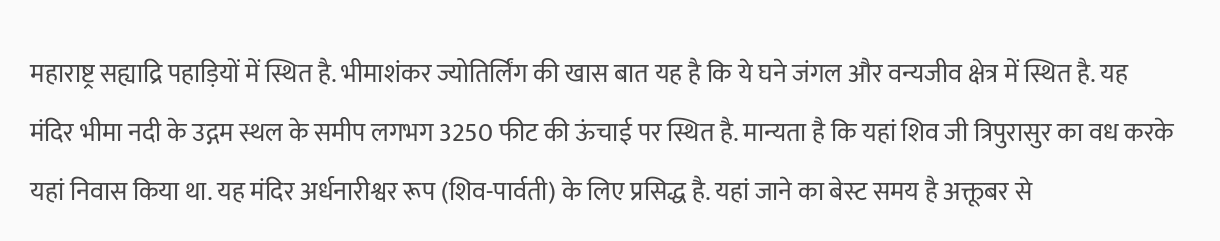महाराष्ट्र सह्याद्रि पहाड़ियों में स्थित है. भीमाशंकर ज्योतिर्लिंग की खास बात यह है कि ये घने जंगल और वन्यजीव क्षेत्र में स्थित है. यह मंदिर भीमा नदी के उद्गम स्थल के समीप लगभग 3250 फीट की ऊंचाई पर स्थित है. मान्यता है कि यहां शिव जी त्रिपुरासुर का वध करके यहां निवास किया था. यह मंदिर अर्धनारीश्वर रूप (शिव-पार्वती) के लिए प्रसिद्ध है. यहां जाने का बेस्ट समय है अक्तूबर से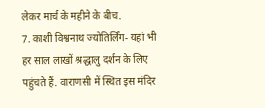लेकर मार्च के महीने के बीच.
7. काशी विश्वनाथ ज्योतिर्लिंग- यहां भी हर साल लाखों श्रद्धालु दर्शन के लिए पहुंचते हैं. वाराणसी में स्थित इस मंदिर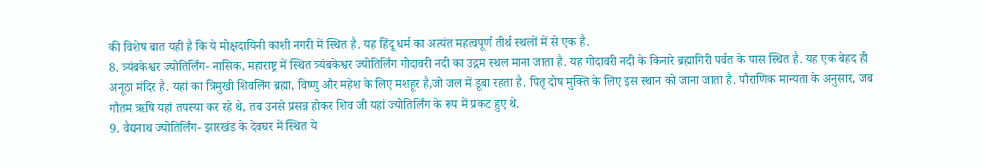की विशेष बात यही है कि ये मोक्षदायिनी काशी नगरी में स्थित है. यह हिंदू धर्म का अत्यंत महत्वपूर्ण तीर्थ स्थलों में से एक है.
8. त्र्यंबकेश्वर ज्योतिर्लिंग- नासिक, महाराष्ट्र में स्थित त्र्यंबकेश्वर ज्योतिर्लिंग गोदावरी नदी का उद्गम स्थल माना जाता है. यह गोदावरी नदी के किनारे ब्रह्मागिरी पर्वत के पास स्थित है. यह एक बेहद ही अनूठा मंदिर है. यहां का त्रिमुखी शिवलिंग ब्रह्मा, विष्णु और महेश के लिए मशहूर है,जो जल में डूबा रहता है. पितृ दोष मुक्ति के लिए इस स्थान को जाना जाता है. पौराणिक मान्यता के अनुसार, जब गौतम ऋषि यहां तपस्या कर रहे थे, तब उनसे प्रसन्न होकर शिव जी यहां ज्योतिर्लिंग के रूप में प्रकट हुए थे.
9. वैद्यनाथ ज्योतिर्लिंग- झारखंड के देवघर में स्थित ये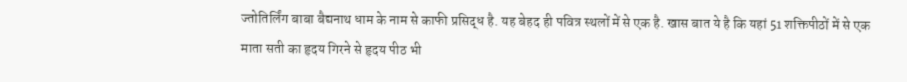ज्तोतिर्लिंग बाबा बैद्यनाथ धाम के नाम से काफी प्रसिद्ध है. यह बेहद ही पवित्र स्थलों में से एक है. खास बात ये है कि यहां 51 शक्तिपीठों में से एक माता सती का हृदय गिरने से हृदय पीठ भी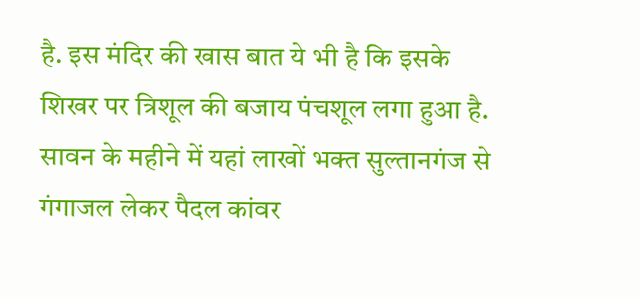है. इस मंदिर की खास बात ये भी है कि इसके शिखर पर त्रिशूल की बजाय पंचशूल लगा हुआ है. सावन के महीने में यहां लाखों भक्त सुल्तानगंज से गंगाजल लेकर पैदल कांवर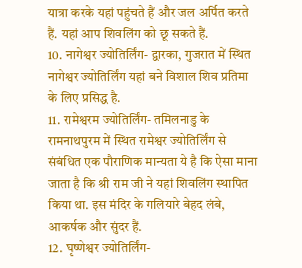यात्रा करके यहां पहुंचते हैं और जल अर्पित करते हैं. यहां आप शिवलिंग को छू सकते हैं.
10. नागेश्वर ज्योतिर्लिंग- द्वारका, गुजरात में स्थित नागेश्वर ज्योतिर्लिंग यहां बने विशाल शिव प्रतिमा के लिए प्रसिद्ध है.
11. रामेश्वरम ज्योतिर्लिंग- तमिलनाडु के रामनाथपुरम में स्थित रामेश्वर ज्योतिर्लिंग से संबंधित एक पौराणिक मान्यता ये है कि ऐसा माना जाता है कि श्री राम जी ने यहां शिवलिंग स्थापित किया था. इस मंदिर के गलियारे बेहद लंबे, आकर्षक और सुंदर हैं.
12. घृष्णेश्वर ज्योतिर्लिंग-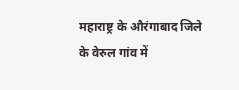महाराष्ट्र के औरंगाबाद जिले के वेरुल गांव में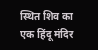स्थित शिव का एक हिंदू मंदिर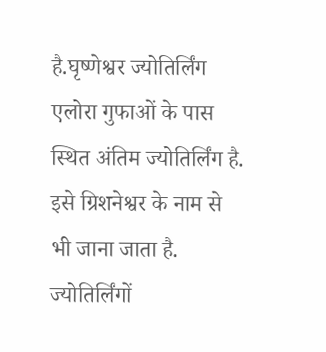है.घृष्णेश्वर ज्योतिर्लिंग एलोरा गुफाओं के पास स्थित अंतिम ज्योतिर्लिंग है. इसे ग्रिशनेश्वर के नाम से भी जाना जाता है.
ज्योतिर्लिंगों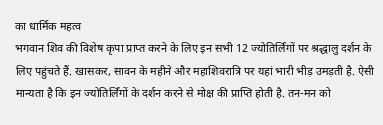का धार्मिक महत्व
भगवान शिव की विशेष कृपा प्राप्त करने के लिए इन सभी 12 ज्योतिर्लिंगों पर श्रद्धालु दर्शन के लिए पहुंचते हैं. खासकर, सावन के महीने और महाशिवरात्रि पर यहां भारी भीड़ उमड़ती है. ऐसी मान्यता है कि इन ज्योतिर्लिंगों के दर्शन करने से मोक्ष की प्राप्ति होती है. तन-मन को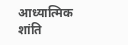आध्यात्मिक शांति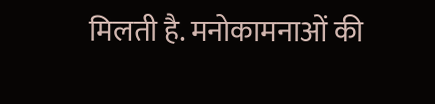मिलती है. मनोकामनाओं की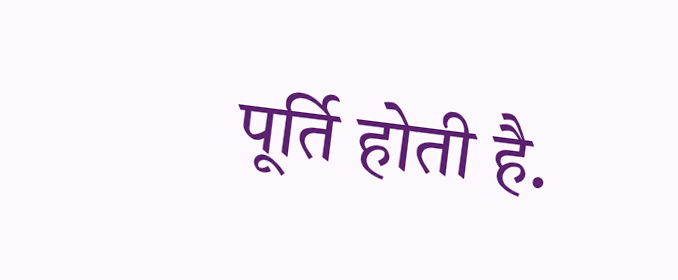पूर्ति होती है.